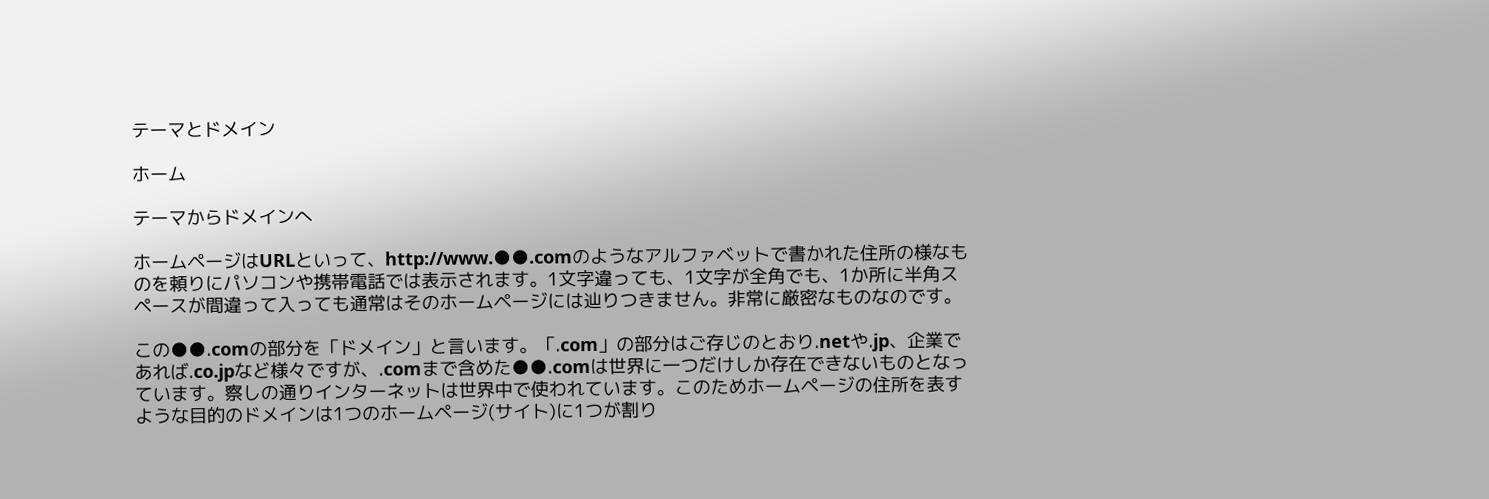テーマとドメイン

ホーム

テーマからドメインへ

ホームページはURLといって、http://www.●●.comのようなアルファベットで書かれた住所の様なものを頼りにパソコンや携帯電話では表示されます。1文字違っても、1文字が全角でも、1か所に半角スペースが間違って入っても通常はそのホームページには辿りつきません。非常に厳密なものなのです。

この●●.comの部分を「ドメイン」と言います。「.com」の部分はご存じのとおり.netや.jp、企業であれば.co.jpなど様々ですが、.comまで含めた●●.comは世界に一つだけしか存在できないものとなっています。察しの通りインターネットは世界中で使われています。このためホームページの住所を表すような目的のドメインは1つのホームページ(サイト)に1つが割り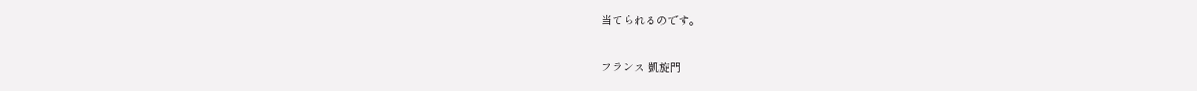当てられるのです。

フランス 凱旋門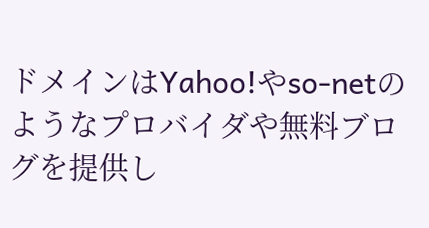ドメインはYahoo!やso-netのようなプロバイダや無料ブログを提供し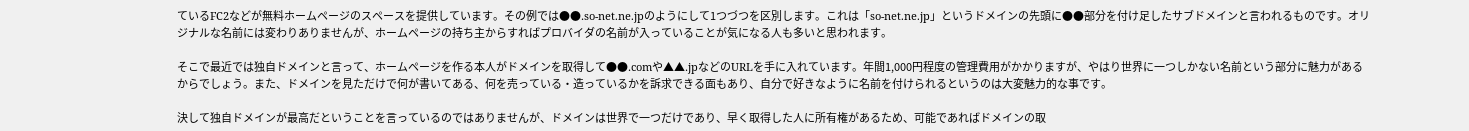ているFC2などが無料ホームページのスペースを提供しています。その例では●●.so-net.ne.jpのようにして1つづつを区別します。これは「so-net.ne.jp」というドメインの先頭に●●部分を付け足したサブドメインと言われるものです。オリジナルな名前には変わりありませんが、ホームページの持ち主からすればプロバイダの名前が入っていることが気になる人も多いと思われます。

そこで最近では独自ドメインと言って、ホームページを作る本人がドメインを取得して●●.comや▲▲.jpなどのURLを手に入れています。年間1,000円程度の管理費用がかかりますが、やはり世界に一つしかない名前という部分に魅力があるからでしょう。また、ドメインを見ただけで何が書いてある、何を売っている・造っているかを訴求できる面もあり、自分で好きなように名前を付けられるというのは大変魅力的な事です。

決して独自ドメインが最高だということを言っているのではありませんが、ドメインは世界で一つだけであり、早く取得した人に所有権があるため、可能であればドメインの取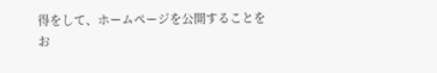得をして、ホームページを公開することをお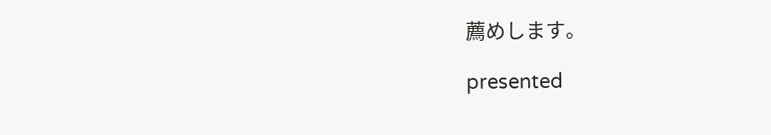薦めします。

presented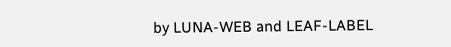by LUNA-WEB and LEAF-LABEL